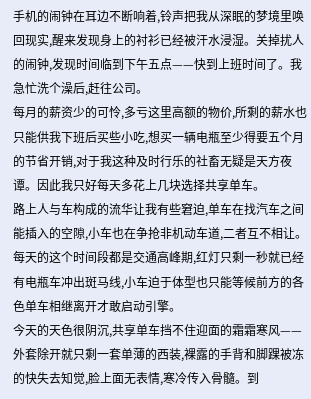手机的闹钟在耳边不断响着,铃声把我从深眠的梦境里唤回现实,醒来发现身上的衬衫已经被汗水浸湿。关掉扰人的闹钟,发现时间临到下午五点——快到上班时间了。我急忙洗个澡后,赶往公司。
每月的薪资少的可怜,多亏这里高额的物价,所剩的薪水也只能供我下班后买些小吃,想买一辆电瓶至少得要五个月的节省开销,对于我这种及时行乐的社畜无疑是天方夜谭。因此我只好每天多花上几块选择共享单车。
路上人与车构成的流华让我有些窘迫,单车在找汽车之间能插入的空隙,小车也在争抢非机动车道,二者互不相让。每天的这个时间段都是交通高峰期,红灯只剩一秒就已经有电瓶车冲出斑马线,小车迫于体型也只能等候前方的各色单车相继离开才敢启动引擎。
今天的天色很阴沉,共享单车挡不住迎面的霜霜寒风——外套除开就只剩一套单薄的西装,裸露的手背和脚踝被冻的快失去知觉,脸上面无表情,寒冷传入骨髓。到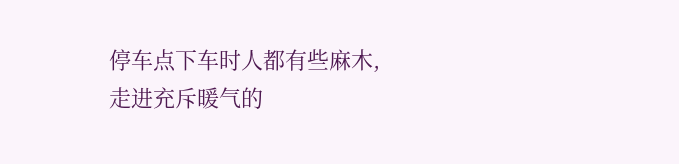停车点下车时人都有些麻木,走进充斥暖气的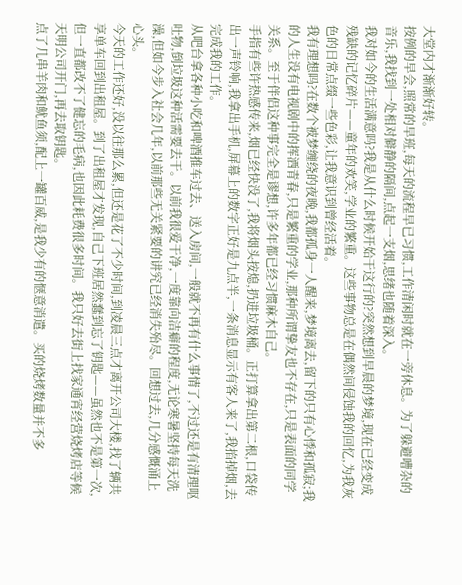大堂内才渐渐好转。
按例的早会,照常的早班,每天的流程早已习惯,工作清闲时就在一旁休息。为了躲避嘈杂的音乐,我找到一处相对僻静的隔间,点起一支烟,思绪也随着深入。
我对如今的生活满意吗?我是从什么时候开始干这行的?突然想到早晨的梦境,现在已经变成残缺的记忆碎片——童年的欢笑,学业的繁重。这些事物总是在偶然间侵蚀我的回忆,为我灰色的日常点缀一些色彩,让我意识到曾经活着。
我有理想吗?在数个被梦缠绕的夜晚,我都孤身一人醒来,梦境离去,留下的只有心悸和孤寂;我的人生没有电视剧中的挥洒青春,只是繁重的学业,那种所谓挚友也不存在,只是表面的同学关系。至于伴侣这种事完全是谬想,许多年都已经习惯麻木自己。
手指有些许热感传来,烟已经快没了,我将烟头按熄,扔进垃圾桶。正打算拿出第二根,口袋传出一声铃响,我拿出手机,屏幕上的数字正好是九点半,一条消息显示有客人来了,我掐掉烟,去完成我的工作。
从吧台拿各种小吃和啤酒推车过去、送入房间,一般就不再有什么事情了,不过还是有清理呕吐物,倒垃圾这种活需要去干。以前我很爱干净,一度靠向洁癖的程度,无论寒暑坚持每天洗澡,但如今步入社会几年,以前那些无关紧要的讲究已经消失殆尽。回想过去,几分感慨涌上心头。
今天的工作还好,没以往那么累,但还是花了不少时间,到凌晨三点才离开公司大楼,找了辆共享单车回到出租屋。到了出租屋才发现,自己下班居然蠢到忘了钥匙——虽然也不是第一次,但一直都改不了健忘的毛病,也因此耗费很多时间。我只好去街上找家通宵经营烧烤店等候天明公司开门,再去取钥匙。
点了几串羊肉和鱿鱼须,配上一罐百威,是我少有的惬意消遣。买的烧烤数量并不多